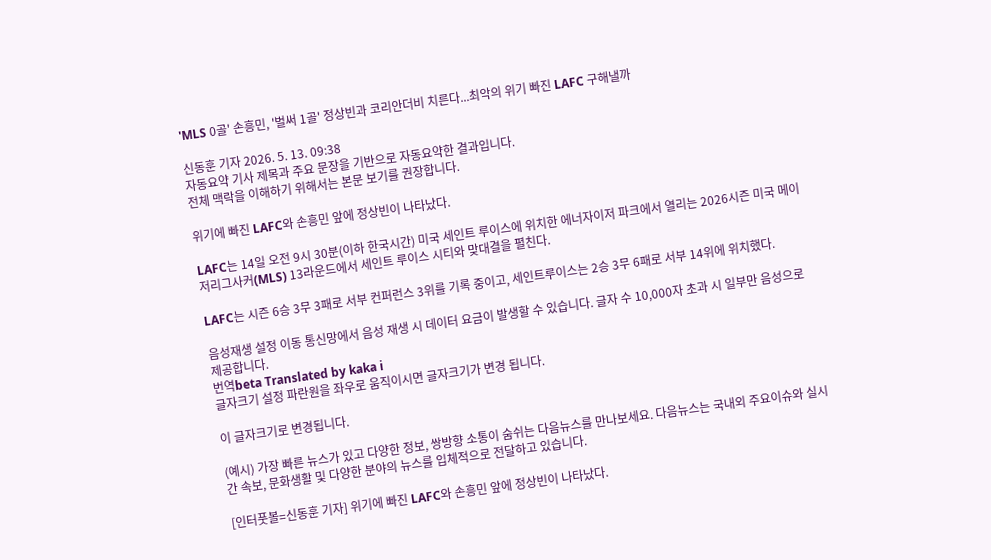'MLS 0골' 손흥민, '벌써 1골' 정상빈과 코리안더비 치른다...최악의 위기 빠진 LAFC 구해낼까

신동훈 기자 2026. 5. 13. 09:38
자동요약 기사 제목과 주요 문장을 기반으로 자동요약한 결과입니다.
전체 맥락을 이해하기 위해서는 본문 보기를 권장합니다.

위기에 빠진 LAFC와 손흥민 앞에 정상빈이 나타났다.

LAFC는 14일 오전 9시 30분(이하 한국시간) 미국 세인트 루이스에 위치한 에너자이저 파크에서 열리는 2026시즌 미국 메이저리그사커(MLS) 13라운드에서 세인트 루이스 시티와 맞대결을 펼친다.

LAFC는 시즌 6승 3무 3패로 서부 컨퍼런스 3위를 기록 중이고, 세인트루이스는 2승 3무 6패로 서부 14위에 위치했다.

음성재생 설정 이동 통신망에서 음성 재생 시 데이터 요금이 발생할 수 있습니다. 글자 수 10,000자 초과 시 일부만 음성으로 제공합니다.
번역beta Translated by kaka i
글자크기 설정 파란원을 좌우로 움직이시면 글자크기가 변경 됩니다.

이 글자크기로 변경됩니다.

(예시) 가장 빠른 뉴스가 있고 다양한 정보, 쌍방향 소통이 숨쉬는 다음뉴스를 만나보세요. 다음뉴스는 국내외 주요이슈와 실시간 속보, 문화생활 및 다양한 분야의 뉴스를 입체적으로 전달하고 있습니다.

[인터풋볼=신동훈 기자] 위기에 빠진 LAFC와 손흥민 앞에 정상빈이 나타났다.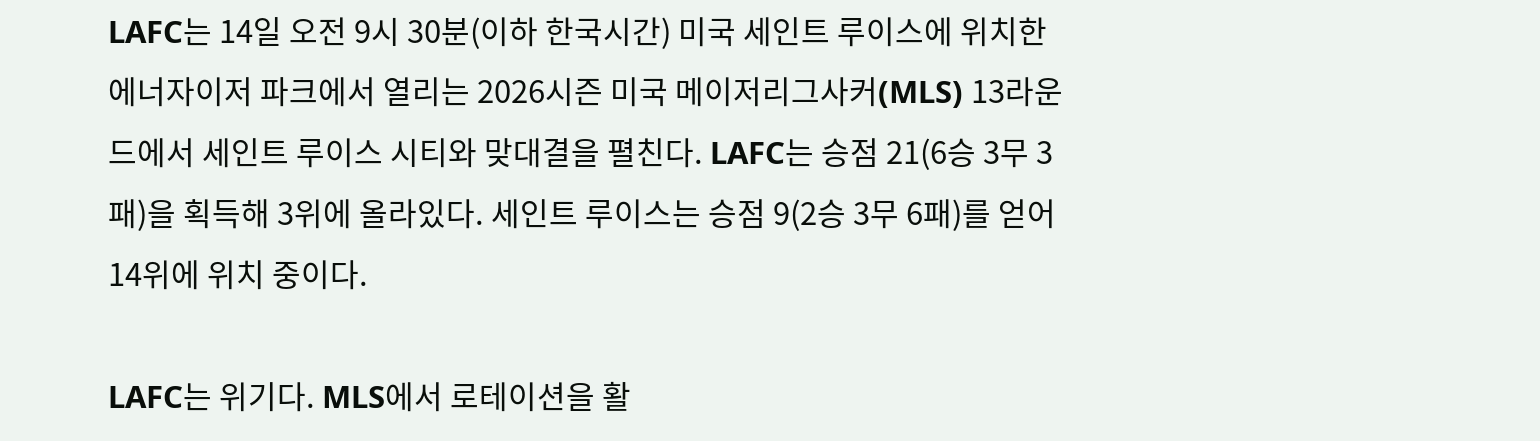LAFC는 14일 오전 9시 30분(이하 한국시간) 미국 세인트 루이스에 위치한 에너자이저 파크에서 열리는 2026시즌 미국 메이저리그사커(MLS) 13라운드에서 세인트 루이스 시티와 맞대결을 펼친다. LAFC는 승점 21(6승 3무 3패)을 획득해 3위에 올라있다. 세인트 루이스는 승점 9(2승 3무 6패)를 얻어 14위에 위치 중이다.

LAFC는 위기다. MLS에서 로테이션을 활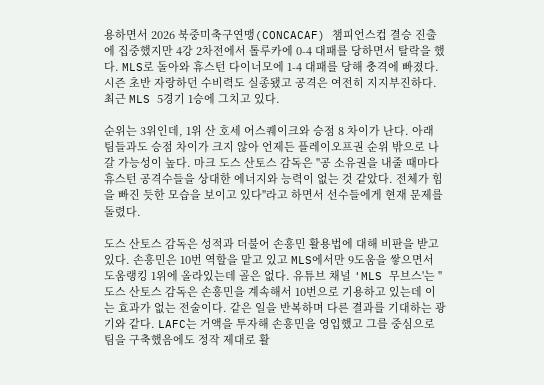용하면서 2026 북중미축구연맹(CONCACAF) 챔피언스컵 결승 진출에 집중했지만 4강 2차전에서 톨루카에 0-4 대패를 당하면서 탈락을 했다. MLS로 돌아와 휴스턴 다이너모에 1-4 대패를 당해 충격에 빠졌다. 시즌 초반 자랑하던 수비력도 실종됐고 공격은 여전히 지지부진하다. 최근 MLS 5경기 1승에 그치고 있다.

순위는 3위인데, 1위 산 호세 어스퀘이크와 승점 8 차이가 난다. 아래 팀들과도 승점 차이가 크지 않아 언제든 플레이오프권 순위 밖으로 나갈 가능성이 높다. 마크 도스 산토스 감독은 "공 소유권을 내줄 때마다 휴스턴 공격수들을 상대한 에너지와 능력이 없는 것 같았다. 전체가 힘을 빠진 듯한 모습을 보이고 있다"라고 하면서 선수들에게 현재 문제를 돌렸다.

도스 산토스 감독은 성적과 더불어 손흥민 활용법에 대해 비판을 받고 있다. 손흥민은 10번 역할을 맡고 있고 MLS에서만 9도움을 쌓으면서 도움랭킹 1위에 올라있는데 골은 없다. 유튜브 채널 'MLS 무브스'는 "도스 산토스 감독은 손흥민을 계속해서 10번으로 기용하고 있는데 이는 효과가 없는 전술이다. 같은 일을 반복하며 다른 결과를 기대하는 광기와 같다. LAFC는 거액을 투자해 손흥민을 영입했고 그를 중심으로 팀을 구축했음에도 정작 제대로 활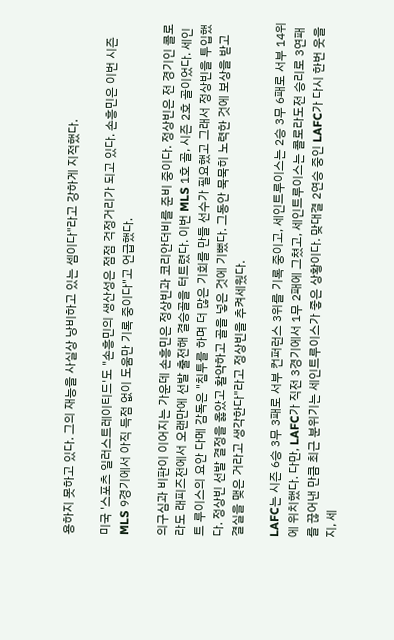용하지 못하고 있다. 그의 재능을 사실상 낭비하고 있는 셈이다"라고 강하게 지적했다.

미국 '스포츠 일러스트레이티드'도 "손흥민의 생산성은 점점 걱정거리가 되고 있다. 손흥민은 이번 시즌 MLS 9경기에서 아직 득점 없이 도움만 기록 중이다"고 언급했다.

의구심과 비판이 이어지는 가운데 손흥민은 정상빈과 코리안더비를 준비 중이다. 정상빈은 전 경기인 콜로라도 래피즈전에서 오랜만에 선발 출전해 결승골을 터트렸다. 이번 MLS 1호 골, 시즌 2호 골이었다. 세인트 루이스의 요안 다메 감독은 "침투를 하며 더 많은 기회를 만들 선수가 필요했고 그래서 정상빈을 투입했다. 정상빈 선발 결정을 옳았고 활약하고 골을 넣은 것에 기뻤다. 그동안 묵묵히 노력한 것에 보상을 받고 결실을 맺은 거라고 생각한다"라고 정상빈을 추켜세웠다.

LAFC는 시즌 6승 3무 3패로 서부 컨퍼런스 3위를 기록 중이고, 세인트루이스는 2승 3무 6패로 서부 14위에 위치했다. 다만, LAFC가 직전 3경기에서 1무 2패에 그쳤고, 세인트루이스는 콜로라도전 승리로 3연패를 끊어낸 만큼 최근 분위기는 세인트루이스가 좋은 상황이다. 맞대결 2연승 중인 LAFC가 다시 한번 웃을지, 세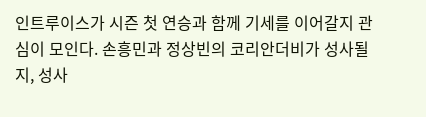인트루이스가 시즌 첫 연승과 함께 기세를 이어갈지 관심이 모인다. 손흥민과 정상빈의 코리안더비가 성사될지, 성사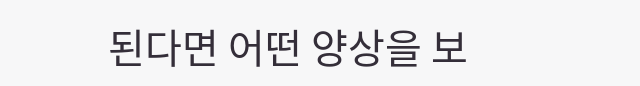된다면 어떤 양상을 보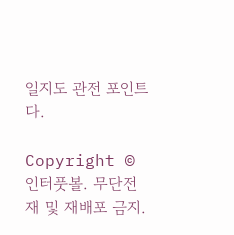일지도 관전 포인트다.

Copyright © 인터풋볼. 무단전재 및 재배포 금지.